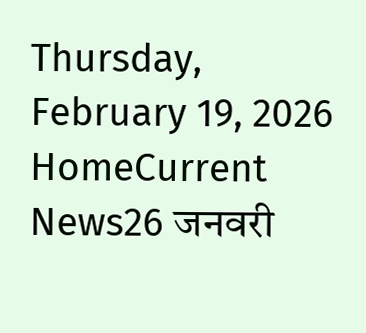Thursday, February 19, 2026
HomeCurrent News26 जनवरी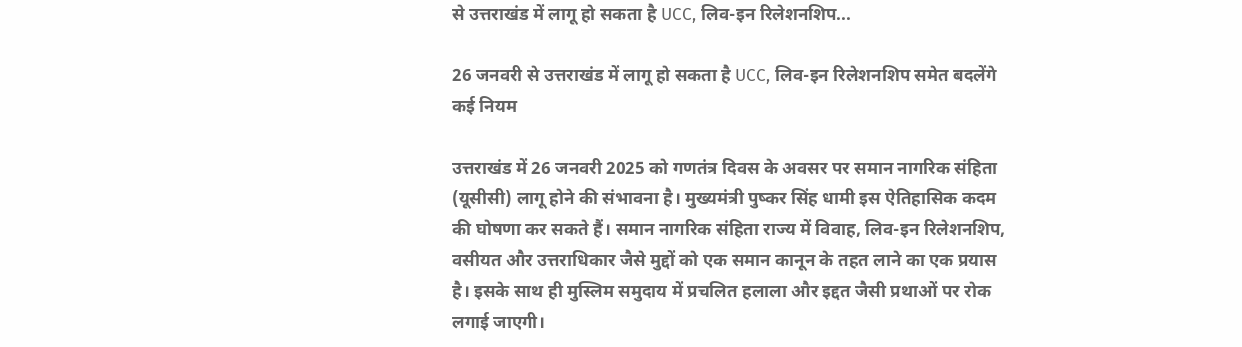से उत्तराखंड में लागू हो सकता है UCC, लिव-इन रिलेशनशिप...

26 जनवरी से उत्तराखंड में लागू हो सकता है UCC, लिव-इन रिलेशनशिप समेत बदलेंगे कई नियम

उत्तराखंड में 26 जनवरी 2025 को गणतंत्र दिवस के अवसर पर समान नागरिक संहिता (यूसीसी) लागू होने की संभावना है। मुख्यमंत्री पुष्कर सिंह धामी इस ऐतिहासिक कदम की घोषणा कर सकते हैं। समान नागरिक संहिता राज्य में विवाह, लिव-इन रिलेशनशिप, वसीयत और उत्तराधिकार जैसे मुद्दों को एक समान कानून के तहत लाने का एक प्रयास है। इसके साथ ही मुस्लिम समुदाय में प्रचलित हलाला और इद्दत जैसी प्रथाओं पर रोक लगाई जाएगी।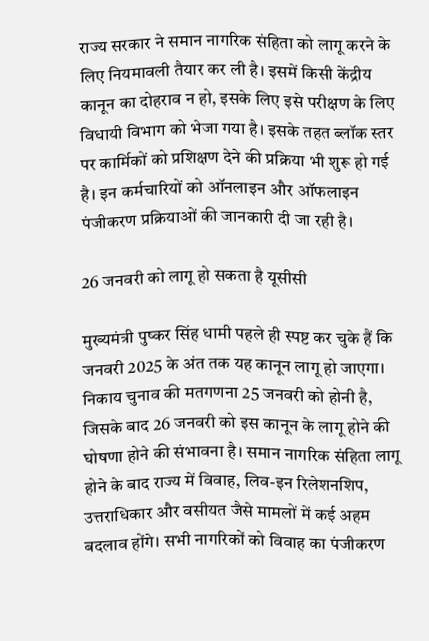राज्य सरकार ने समान नागरिक संहिता को लागू करने के लिए नियमावली तैयार कर ली है। इसमें किसी केंद्रीय कानून का दोहराव न हो, इसके लिए इसे परीक्षण के लिए विधायी विभाग को भेजा गया है। इसके तहत ब्लॉक स्तर पर कार्मिकों को प्रशिक्षण देने की प्रक्रिया भी शुरू हो गई है। इन कर्मचारियों को ऑनलाइन और ऑफलाइन पंजीकरण प्रक्रियाओं की जानकारी दी जा रही है।

26 जनवरी को लागू हो सकता है यूसीसी

मुख्यमंत्री पुष्कर सिंह धामी पहले ही स्पष्ट कर चुके हैं कि जनवरी 2025 के अंत तक यह कानून लागू हो जाएगा। निकाय चुनाव की मतगणना 25 जनवरी को होनी है, जिसके बाद 26 जनवरी को इस कानून के लागू होने की घोषणा होने की संभावना है। समान नागरिक संहिता लागू होने के बाद राज्य में विवाह, लिव-इन रिलेशनशिप, उत्तराधिकार और वसीयत जैसे मामलों में कई अहम बदलाव होंगे। सभी नागरिकों को विवाह का पंजीकरण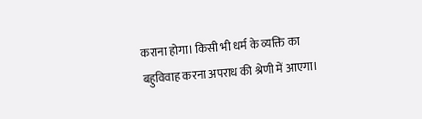कराना होगा। किसी भी धर्म के व्यक्ति का बहुविवाह करना अपराध की श्रेणी में आएगा।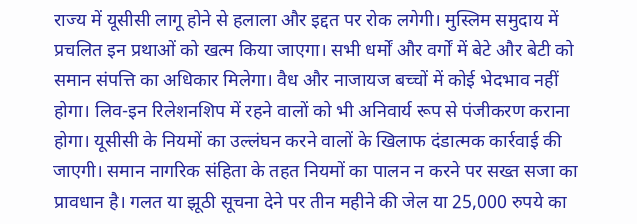राज्य में यूसीसी लागू होने से हलाला और इद्दत पर रोक लगेगी। मुस्लिम समुदाय में प्रचलित इन प्रथाओं को खत्म किया जाएगा। सभी धर्मों और वर्गों में बेटे और बेटी को समान संपत्ति का अधिकार मिलेगा। वैध और नाजायज बच्चों में कोई भेदभाव नहीं होगा। लिव-इन रिलेशनशिप में रहने वालों को भी अनिवार्य रूप से पंजीकरण कराना होगा। यूसीसी के नियमों का उल्लंघन करने वालों के खिलाफ दंडात्मक कार्रवाई की जाएगी। समान नागरिक संहिता के तहत नियमों का पालन न करने पर सख्त सजा का प्रावधान है। गलत या झूठी सूचना देने पर तीन महीने की जेल या 25,000 रुपये का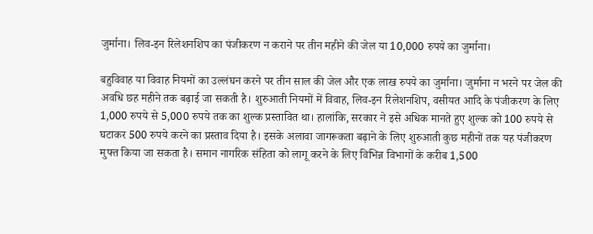जुर्माना। लिव-इन रिलेशनशिप का पंजीकरण न कराने पर तीन महीने की जेल या 10,000 रुपये का जुर्माना।

बहुविवाह या विवाह नियमों का उल्लंघन करने पर तीन साल की जेल और एक लाख रुपये का जुर्माना। जुर्माना न भरने पर जेल की अवधि छह महीने तक बढ़ाई जा सकती है। शुरुआती नियमों में विवाह, लिव-इन रिलेशनशिप, वसीयत आदि के पंजीकरण के लिए 1,000 रुपये से 5,000 रुपये तक का शुल्क प्रस्तावित था। हालांकि, सरकार ने इसे अधिक मानते हुए शुल्क को 100 रुपये से घटाकर 500 रुपये करने का प्रस्ताव दिया है। इसके अलावा जागरूकता बढ़ाने के लिए शुरुआती कुछ महीनों तक यह पंजीकरण मुफ्त किया जा सकता है। समान नागरिक संहिता को लागू करने के लिए विभिन्न विभागों के करीब 1,500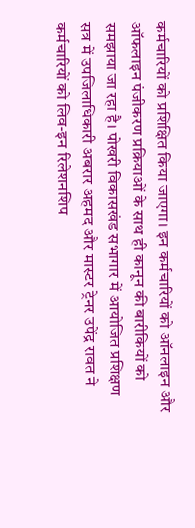कर्मचारियों को प्रशिक्षित किया जाएगा। इन कर्मचारियों को ऑनलाइन और ऑफलाइन पंजीकरण प्रक्रियाओं के साथ ही कानून की बारीकियों को समझाया जा रहा है। पोखरी विकासखंड सभागार में आयोजित प्रशिक्षण सत्र में उपजिलाधिकारी अबरार अहमद और मास्टर ट्रेनर उपेंद्र रावत ने कर्मचारियों को लिव-इन रिलेशनशिप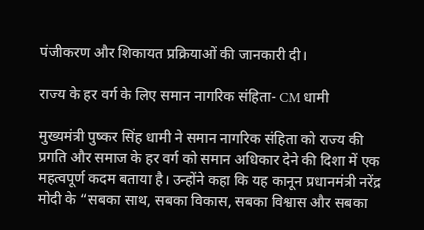पंजीकरण और शिकायत प्रक्रियाओं की जानकारी दी।

राज्य के हर वर्ग के लिए समान नागरिक संहिता- CM धामी

मुख्यमंत्री पुष्कर सिंह धामी ने समान नागरिक संहिता को राज्य की प्रगति और समाज के हर वर्ग को समान अधिकार देने की दिशा में एक महत्वपूर्ण कदम बताया है। उन्होंने कहा कि यह कानून प्रधानमंत्री नरेंद्र मोदी के “सबका साथ, सबका विकास, सबका विश्वास और सबका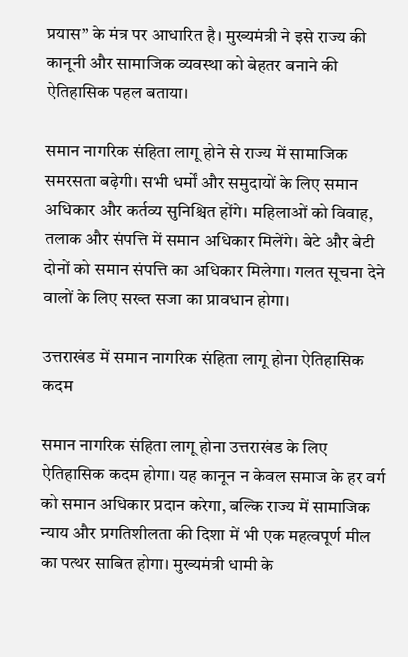प्रयास” के मंत्र पर आधारित है। मुख्यमंत्री ने इसे राज्य की कानूनी और सामाजिक व्यवस्था को बेहतर बनाने की ऐतिहासिक पहल बताया।

समान नागरिक संहिता लागू होने से राज्य में सामाजिक समरसता बढ़ेगी। सभी धर्मों और समुदायों के लिए समान अधिकार और कर्तव्य सुनिश्चित होंगे। महिलाओं को विवाह, तलाक और संपत्ति में समान अधिकार मिलेंगे। बेटे और बेटी दोनों को समान संपत्ति का अधिकार मिलेगा। गलत सूचना देने वालों के लिए सख्त सजा का प्रावधान होगा।

उत्तराखंड में समान नागरिक संहिता लागू होना ऐतिहासिक कदम

समान नागरिक संहिता लागू होना उत्तराखंड के लिए ऐतिहासिक कदम होगा। यह कानून न केवल समाज के हर वर्ग को समान अधिकार प्रदान करेगा, बल्कि राज्य में सामाजिक न्याय और प्रगतिशीलता की दिशा में भी एक महत्वपूर्ण मील का पत्थर साबित होगा। मुख्यमंत्री धामी के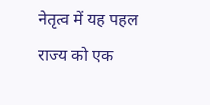नेतृत्व में यह पहल राज्य को एक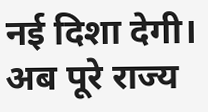नई दिशा देगी। अब पूरे राज्य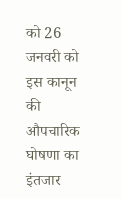को 26 जनवरी को इस कानून की औपचारिक घोषणा का इंतजार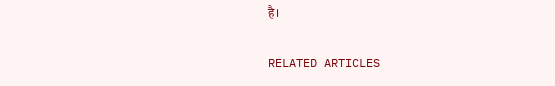है।

RELATED ARTICLES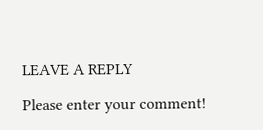LEAVE A REPLY

Please enter your comment!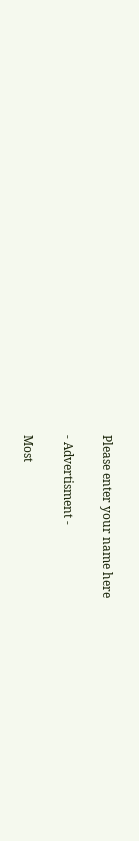Please enter your name here

- Advertisment -

Most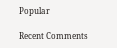Popular

Recent Comments